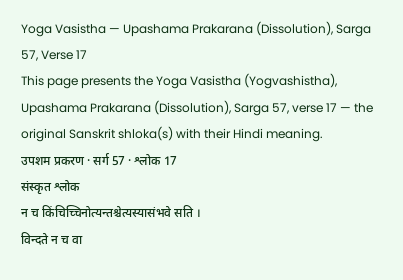Yoga Vasistha — Upashama Prakarana (Dissolution), Sarga 57, Verse 17
This page presents the Yoga Vasistha (Yogvashistha), Upashama Prakarana (Dissolution), Sarga 57, verse 17 — the original Sanskrit shloka(s) with their Hindi meaning.
उपशम प्रकरण · सर्ग 57 · श्लोक 17
संस्कृत श्लोक
न च किंचिच्चिनोत्यन्तश्चेत्यस्यासंभवे सति ।
विन्दते न च वा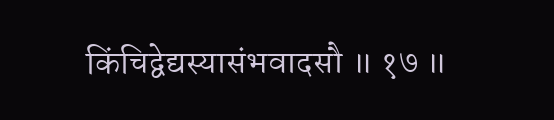किंचिद्वेद्यस्यासंभवादसौ ॥ १७ ॥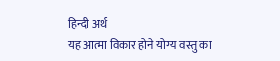हिन्दी अर्थ
यह आत्मा विकार होने योग्य वस्तु का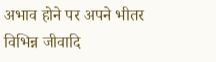अभाव होने पर अपने भीतर
विभिन्न जीवादि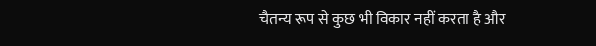चैतन्य रूप से कुछ भी विकार नहीं करता है और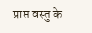प्राप्त वस्तु के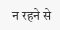न रहने से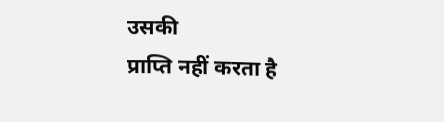उसकी
प्राप्ति नहीं करता है